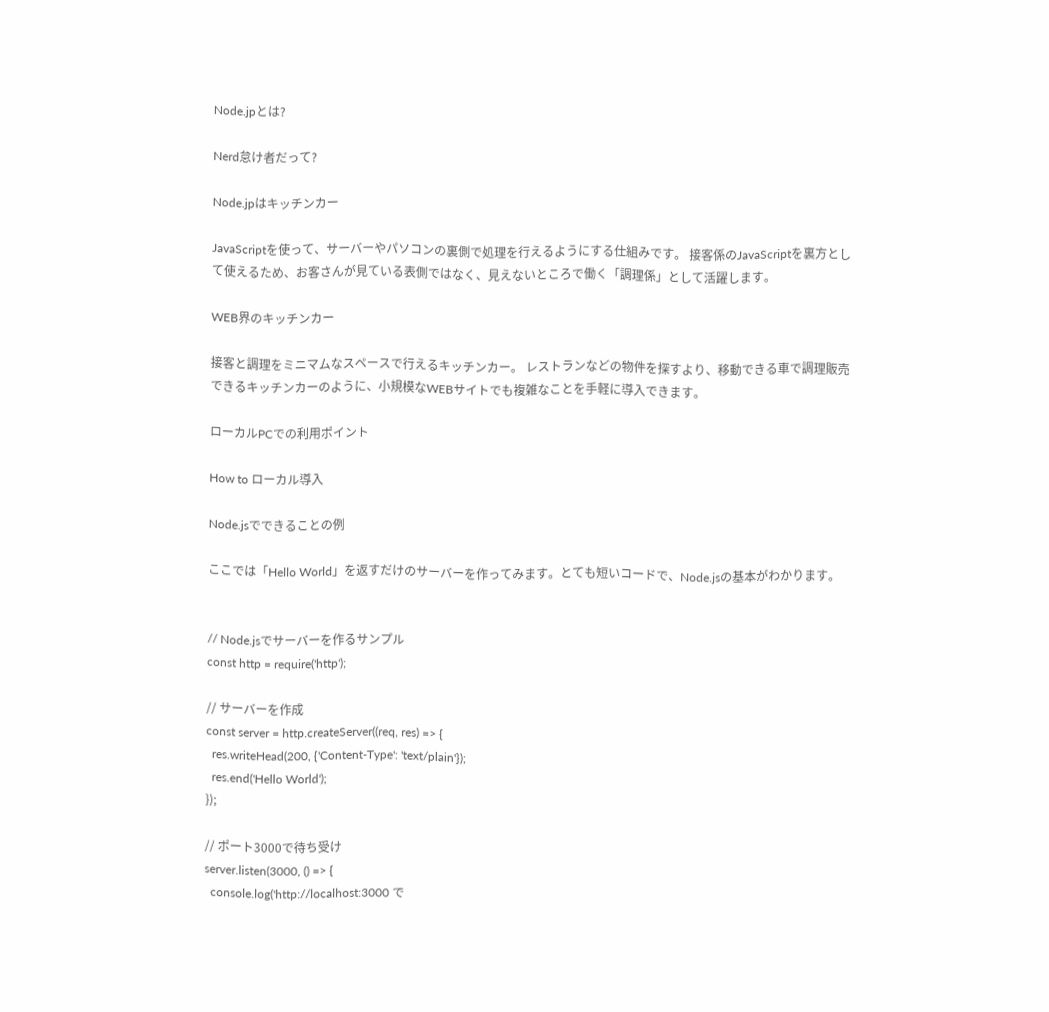Node.jpとは?

Nerd怠け者だって?

Node.jpはキッチンカー

JavaScriptを使って、サーバーやパソコンの裏側で処理を行えるようにする仕組みです。 接客係のJavaScriptを裏方として使えるため、お客さんが見ている表側ではなく、見えないところで働く「調理係」として活躍します。

WEB界のキッチンカー

接客と調理をミニマムなスペースで行えるキッチンカー。 レストランなどの物件を探すより、移動できる車で調理販売できるキッチンカーのように、小規模なWEBサイトでも複雑なことを手軽に導入できます。

ローカルPCでの利用ポイント

How to ローカル導入

Node.jsでできることの例

ここでは「Hello World」を返すだけのサーバーを作ってみます。とても短いコードで、Node.jsの基本がわかります。


// Node.jsでサーバーを作るサンプル
const http = require('http');

// サーバーを作成
const server = http.createServer((req, res) => {
  res.writeHead(200, {'Content-Type': 'text/plain'});
  res.end('Hello World');
});

// ポート3000で待ち受け
server.listen(3000, () => {
  console.log('http://localhost:3000 で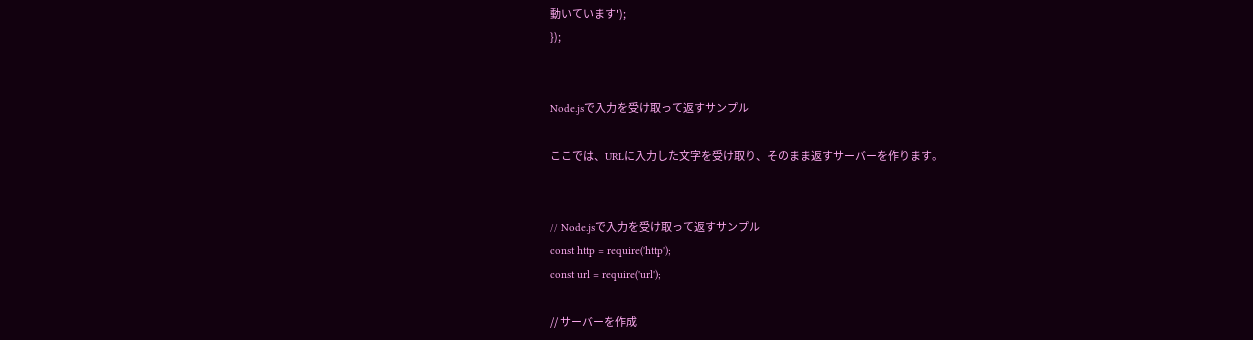動いています');
});


Node.jsで入力を受け取って返すサンプル

ここでは、URLに入力した文字を受け取り、そのまま返すサーバーを作ります。


// Node.jsで入力を受け取って返すサンプル
const http = require('http');
const url = require('url');

// サーバーを作成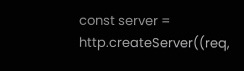const server = http.createServer((req,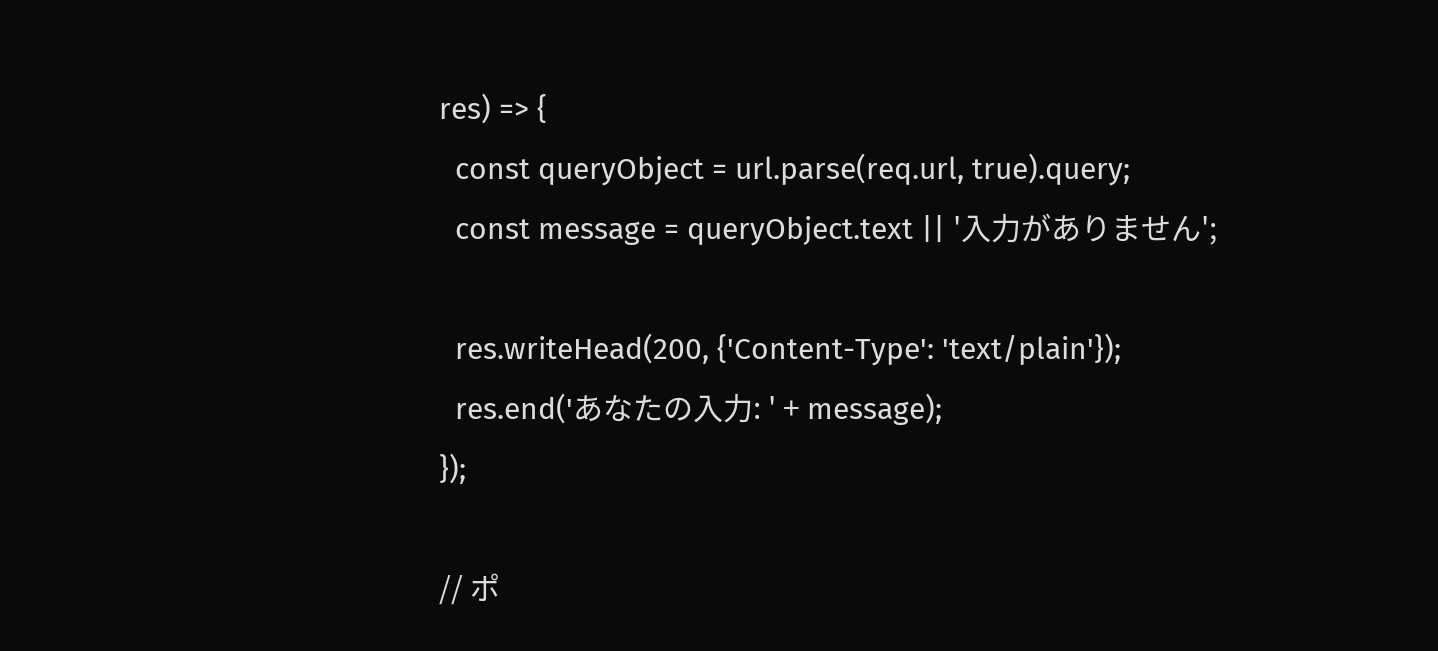res) => {
  const queryObject = url.parse(req.url, true).query;
  const message = queryObject.text || '入力がありません';

  res.writeHead(200, {'Content-Type': 'text/plain'});
  res.end('あなたの入力: ' + message);
});

// ポ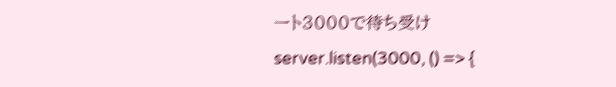ート3000で待ち受け
server.listen(3000, () => {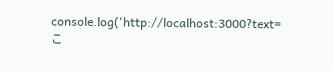console.log('http://localhost:3000?text=こ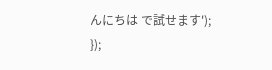んにちは で試せます');
});